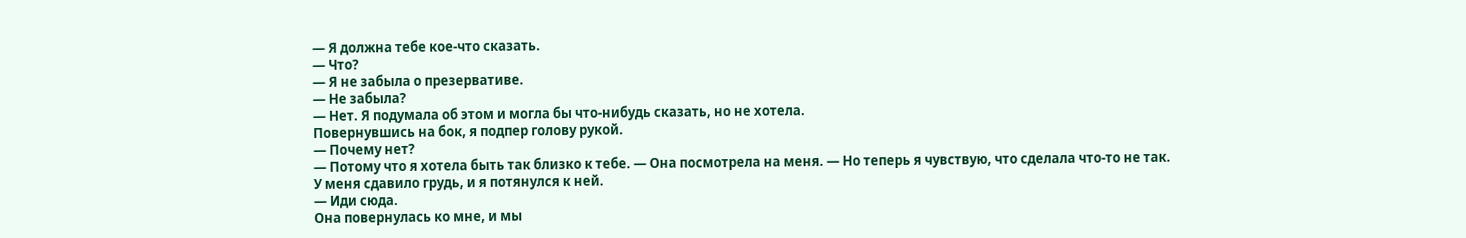— Я должна тебе кое-что сказать.
— Что?
— Я не забыла о презервативе.
— Не забыла?
— Нет. Я подумала об этом и могла бы что-нибудь сказать, но не хотела.
Повернувшись на бок, я подпер голову рукой.
— Почему нет?
— Потому что я хотела быть так близко к тебе. — Она посмотрела на меня. — Но теперь я чувствую, что сделала что-то не так.
У меня сдавило грудь, и я потянулся к ней.
— Иди сюда.
Она повернулась ко мне, и мы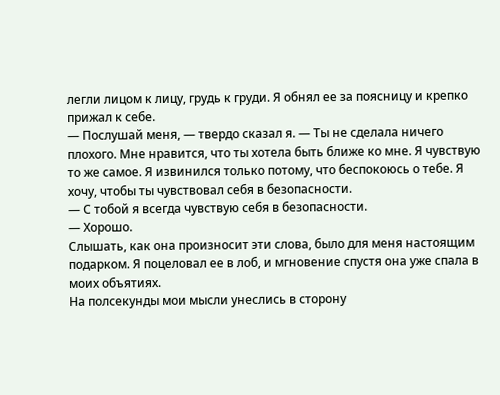легли лицом к лицу, грудь к груди. Я обнял ее за поясницу и крепко прижал к себе.
— Послушай меня, — твердо сказал я. — Ты не сделала ничего плохого. Мне нравится, что ты хотела быть ближе ко мне. Я чувствую то же самое. Я извинился только потому, что беспокоюсь о тебе. Я хочу, чтобы ты чувствовал себя в безопасности.
— С тобой я всегда чувствую себя в безопасности.
— Хорошо.
Слышать, как она произносит эти слова, было для меня настоящим подарком. Я поцеловал ее в лоб, и мгновение спустя она уже спала в моих объятиях.
На полсекунды мои мысли унеслись в сторону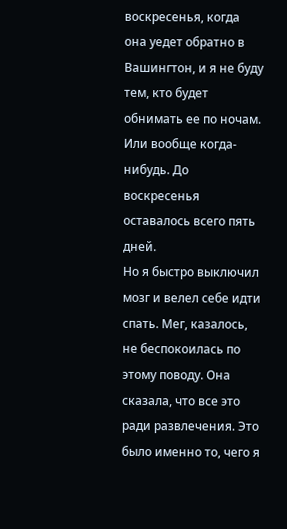воскресенья, когда она уедет обратно в Вашингтон, и я не буду тем, кто будет обнимать ее по ночам. Или вообще когда-нибудь. До воскресенья оставалось всего пять дней.
Но я быстро выключил мозг и велел себе идти спать. Мег, казалось, не беспокоилась по этому поводу. Она сказала, что все это ради развлечения. Это было именно то, чего я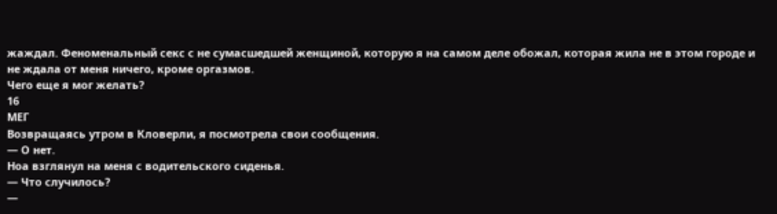жаждал. Феноменальный секс с не сумасшедшей женщиной, которую я на самом деле обожал, которая жила не в этом городе и не ждала от меня ничего, кроме оргазмов.
Чего еще я мог желать?
16
МЕГ
Возвращаясь утром в Кловерли, я посмотрела свои сообщения.
— О нет.
Ноа взглянул на меня с водительского сиденья.
— Что случилось?
—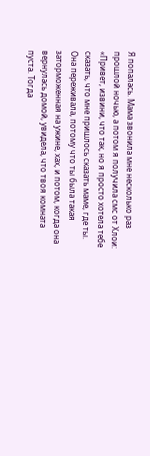Я попалась. Мама звонила мне несколько раз прошлой ночью, а потом я получила смс от Хлои: «Привет, извини, что так, но я просто хотела тебе сказать, что мне пришлось сказать маме, где ты. Она переживала, потому что ты была такая заторможенная на ужине, хах, и потом, когда она вернулась домой, увидела, что твоя комната пуста. Тогда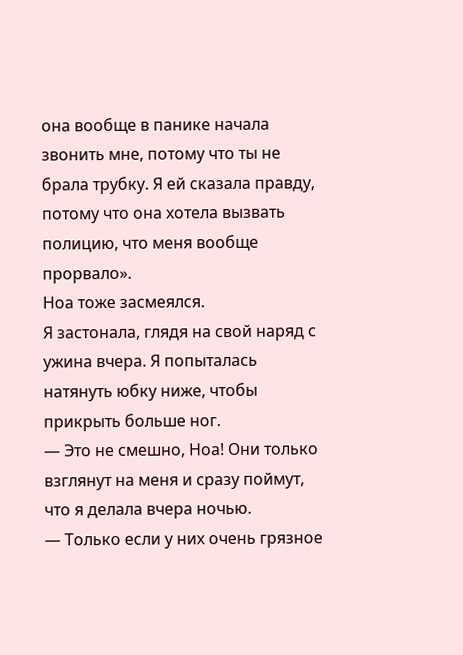она вообще в панике начала звонить мне, потому что ты не брала трубку. Я ей сказала правду, потому что она хотела вызвать полицию, что меня вообще прорвало».
Ноа тоже засмеялся.
Я застонала, глядя на свой наряд с ужина вчера. Я попыталась натянуть юбку ниже, чтобы прикрыть больше ног.
— Это не смешно, Ноа! Они только взглянут на меня и сразу поймут, что я делала вчера ночью.
— Только если у них очень грязное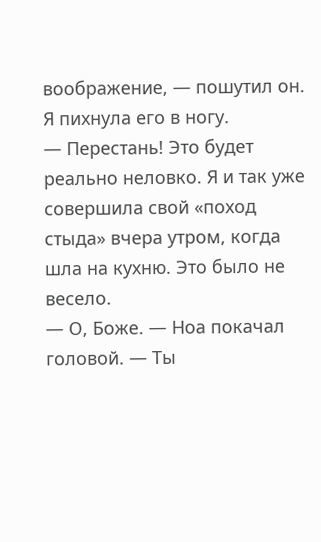воображение, — пошутил он.
Я пихнула его в ногу.
— Перестань! Это будет реально неловко. Я и так уже совершила свой «поход стыда» вчера утром, когда шла на кухню. Это было не весело.
— О, Боже. — Ноа покачал головой. — Ты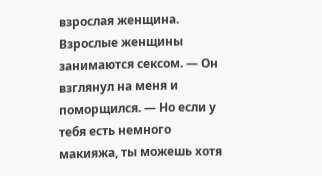взрослая женщина. Взрослые женщины занимаются сексом. — Он взглянул на меня и поморщился. — Но если у тебя есть немного макияжа, ты можешь хотя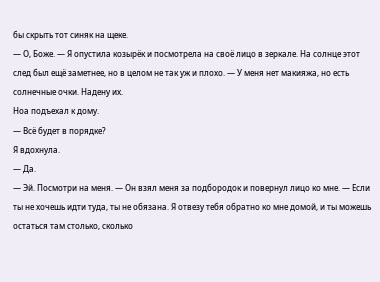бы скрыть тот синяк на щеке.
— О, Боже. — Я опустила козырёк и посмотрела на своё лицо в зеркале. На солнце этот след был ещё заметнее, но в целом не так уж и плохо. — У меня нет макияжа, но есть солнечные очки. Надену их.
Ноа подъехал к дому.
— Всё будет в порядке?
Я вдохнула.
— Да.
— Эй. Посмотри на меня. — Он взял меня за подбородок и повернул лицо ко мне. — Если ты не хочешь идти туда, ты не обязана. Я отвезу тебя обратно ко мне домой, и ты можешь остаться там столько, сколько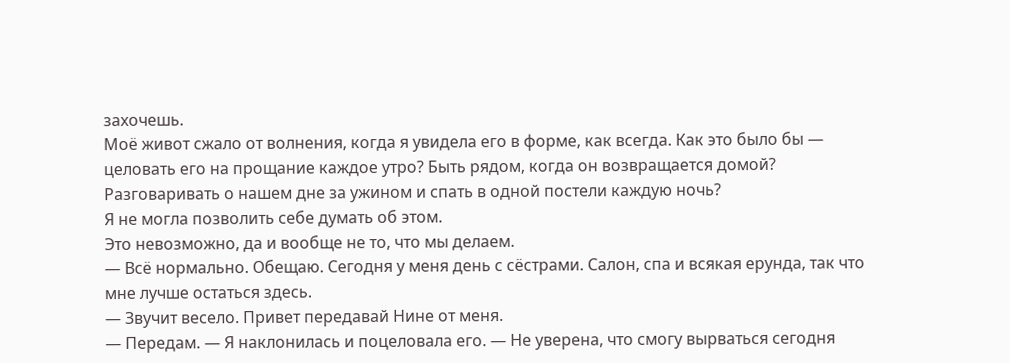захочешь.
Моё живот сжало от волнения, когда я увидела его в форме, как всегда. Как это было бы — целовать его на прощание каждое утро? Быть рядом, когда он возвращается домой? Разговаривать о нашем дне за ужином и спать в одной постели каждую ночь?
Я не могла позволить себе думать об этом.
Это невозможно, да и вообще не то, что мы делаем.
— Всё нормально. Обещаю. Сегодня у меня день с сёстрами. Салон, спа и всякая ерунда, так что мне лучше остаться здесь.
— Звучит весело. Привет передавай Нине от меня.
— Передам. — Я наклонилась и поцеловала его. — Не уверена, что смогу вырваться сегодня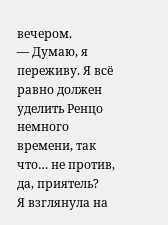вечером.
— Думаю, я переживу. Я всё равно должен уделить Ренцо немного времени, так что… не против, да, приятель?
Я взглянула на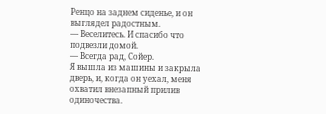Ренцо на заднем сиденье, и он выглядел радостным.
— Веселитесь. И спасибо что подвезли домой.
— Всегда рад, Сойер.
Я вышла из машины и закрыла дверь, и, когда он уехал, меня охватил внезапный прилив одиночества.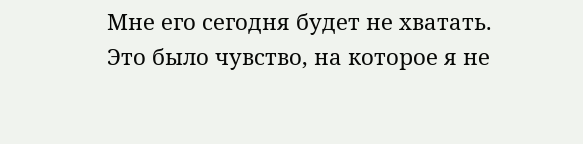Мне его сегодня будет не хватать. Это было чувство, на которое я не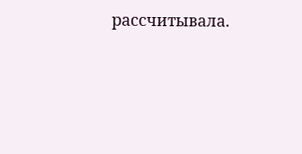рассчитывала.